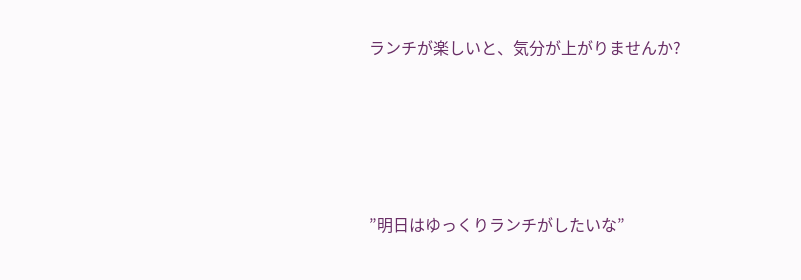ランチが楽しいと、気分が上がりませんか?






”明日はゆっくりランチがしたいな”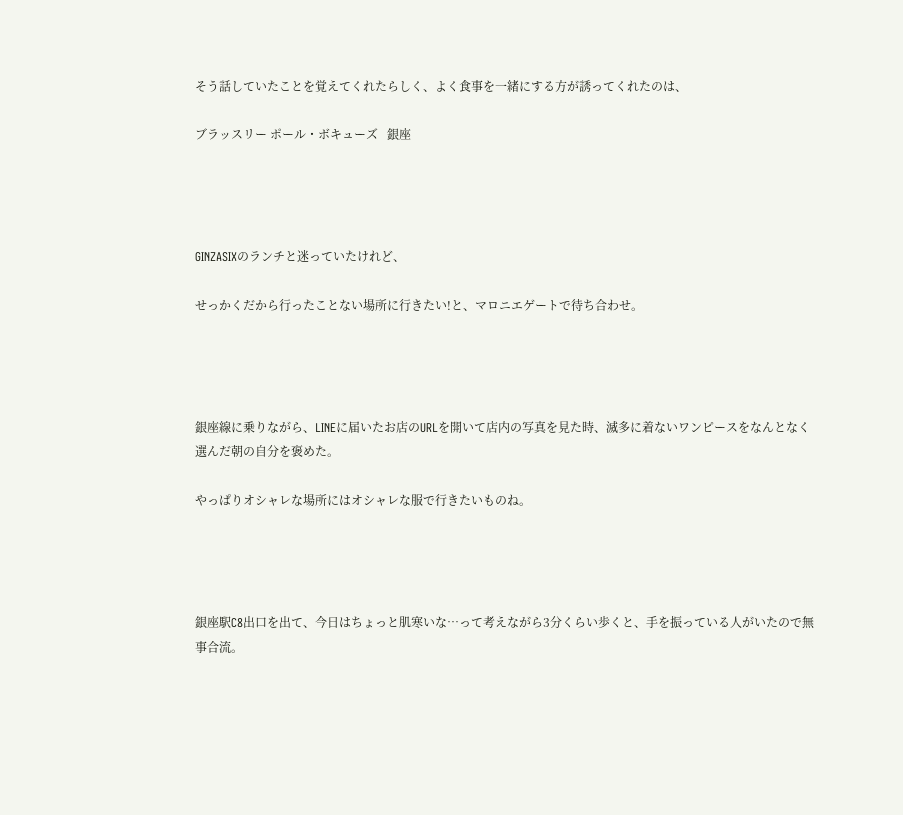そう話していたことを覚えてくれたらしく、よく食事を一緒にする方が誘ってくれたのは、

ブラッスリー ポール・ボキューズ   銀座




GINZASIXのランチと迷っていたけれど、

せっかくだから行ったことない場所に行きたい!と、マロニエゲートで待ち合わせ。




銀座線に乗りながら、LINEに届いたお店のURLを開いて店内の写真を見た時、滅多に着ないワンピースをなんとなく選んだ朝の自分を褒めた。

やっぱりオシャレな場所にはオシャレな服で行きたいものね。




銀座駅C8出口を出て、今日はちょっと肌寒いな…って考えながら3分くらい歩くと、手を振っている人がいたので無事合流。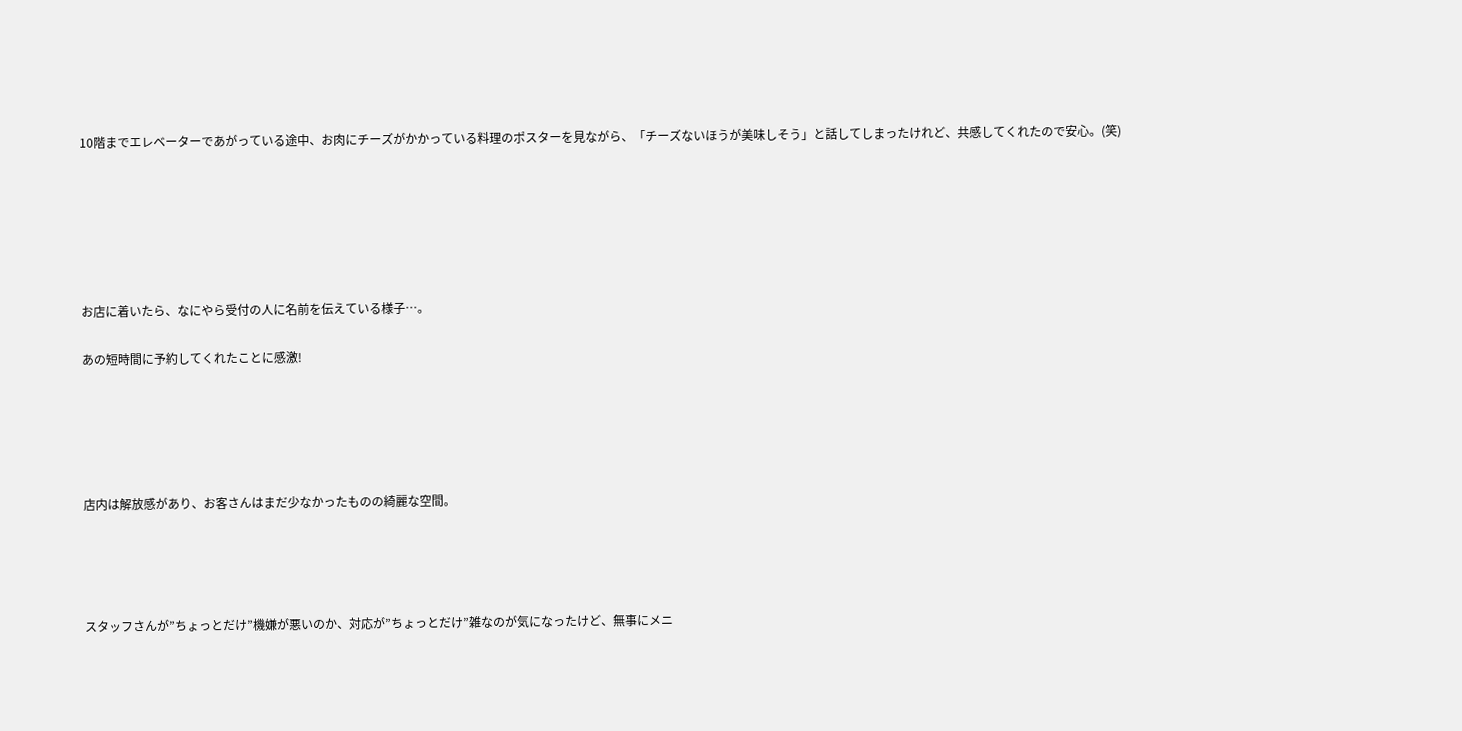10階までエレベーターであがっている途中、お肉にチーズがかかっている料理のポスターを見ながら、「チーズないほうが美味しそう」と話してしまったけれど、共感してくれたので安心。(笑)






お店に着いたら、なにやら受付の人に名前を伝えている様子…。

あの短時間に予約してくれたことに感激!





店内は解放感があり、お客さんはまだ少なかったものの綺麗な空間。




スタッフさんが”ちょっとだけ”機嫌が悪いのか、対応が”ちょっとだけ”雑なのが気になったけど、無事にメニ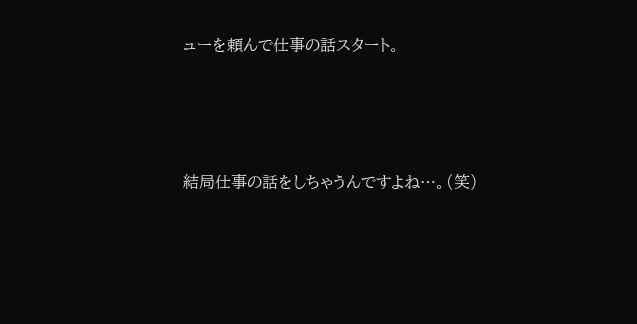ューを頼んで仕事の話スタート。




結局仕事の話をしちゃうんですよね…。(笑)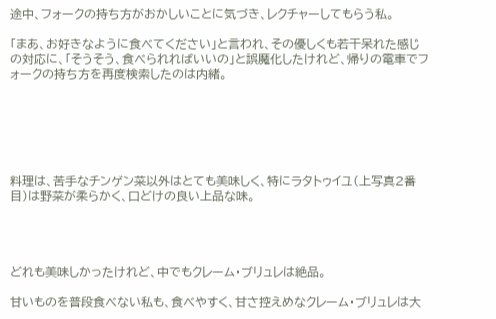途中、フォークの持ち方がおかしいことに気づき、レクチャーしてもらう私。

「まあ、お好きなように食べてください」と言われ、その優しくも若干呆れた感じの対応に、「そうそう、食べられればいいの」と誤魔化したけれど、帰りの電車でフォークの持ち方を再度検索したのは内緒。






料理は、苦手なチンゲン菜以外はとても美味しく、特にラタトゥイユ(上写真2番目)は野菜が柔らかく、口どけの良い上品な味。




どれも美味しかったけれど、中でもクレーム・ブリュレは絶品。

甘いものを普段食べない私も、食べやすく、甘さ控えめなクレーム・ブリュレは大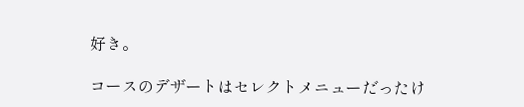好き。

コースのデザートはセレクトメニューだったけ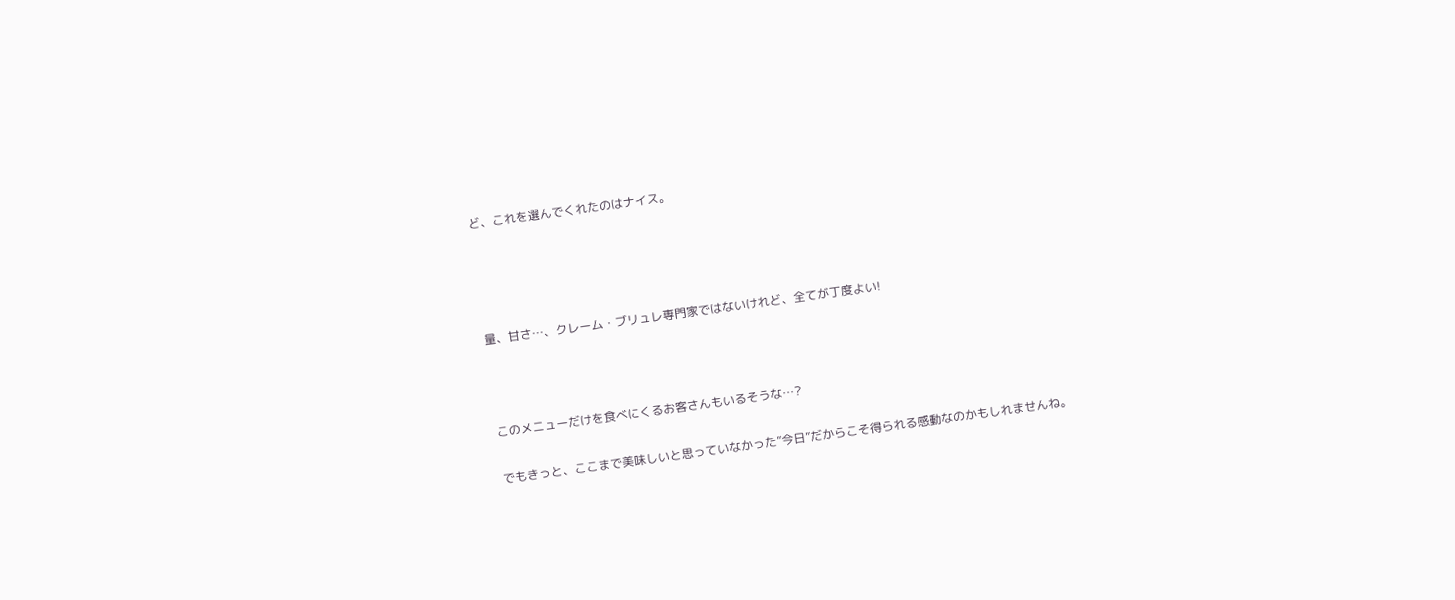ど、これを選んでくれたのはナイス。




量、甘さ…、クレーム・ブリュレ専門家ではないけれど、全てが丁度よい!



このメニューだけを食べにくるお客さんもいるそうな…?

でもきっと、ここまで美味しいと思っていなかった”今日”だからこそ得られる感動なのかもしれませんね。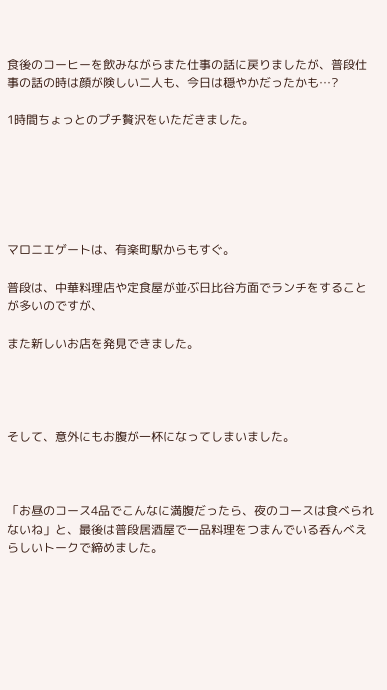食後のコーヒーを飲みながらまた仕事の話に戻りましたが、普段仕事の話の時は顔が険しい二人も、今日は穏やかだったかも…?

1時間ちょっとのプチ贅沢をいただきました。






マロニエゲートは、有楽町駅からもすぐ。

普段は、中華料理店や定食屋が並ぶ日比谷方面でランチをすることが多いのですが、

また新しいお店を発見できました。




そして、意外にもお腹が一杯になってしまいました。



「お昼のコース4品でこんなに満腹だったら、夜のコースは食べられないね」と、最後は普段居酒屋で一品料理をつまんでいる呑んべえらしいトークで締めました。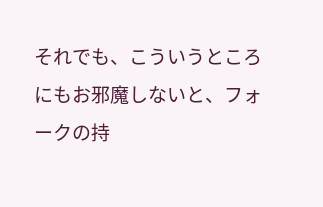それでも、こういうところにもお邪魔しないと、フォークの持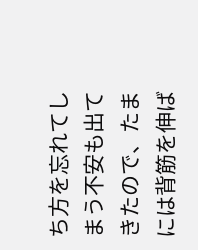ち方を忘れてしまう不安も出てきたので、たまには背筋を伸ば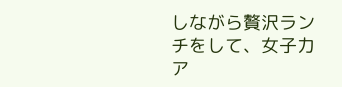しながら贅沢ランチをして、女子力ア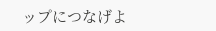ップにつなげよ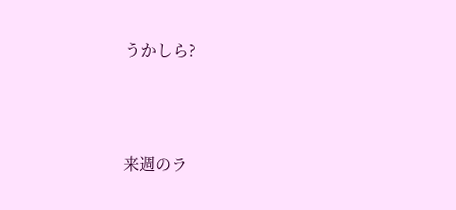うかしら?




来週のラ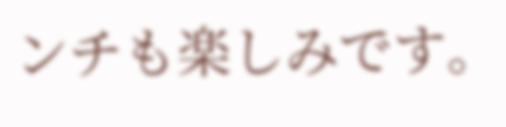ンチも楽しみです。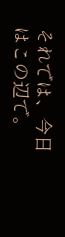それでは、今日はこの辺で。